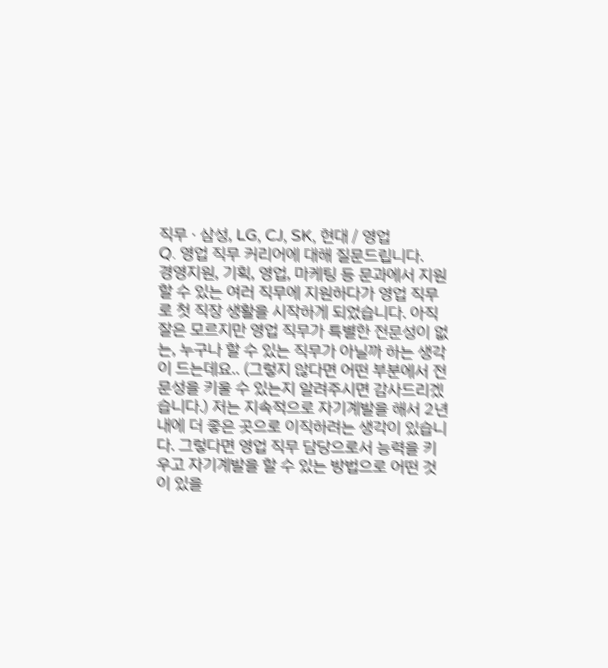직무 · 삼성, LG, CJ, SK, 현대 / 영업
Q. 영업 직무 커리어에 대해 질문드립니다.
경영지원, 기획, 영업, 마케팅 등 문과에서 지원할 수 있는 여러 직무에 지원하다가 영업 직무로 첫 직장 생활을 시작하게 되었습니다. 아직 잘은 모르지만 영업 직무가 특별한 전문성이 없는, 누구나 할 수 있는 직무가 아닐까 하는 생각이 드는데요.. (그렇지 않다면 어떤 부분에서 전문성을 키울 수 있는지 알려주시면 감사드리겠습니다.) 저는 지속적으로 자기계발을 해서 2년 내에 더 좋은 곳으로 이직하려는 생각이 있습니다. 그렇다면 영업 직무 담당으로서 능력을 키우고 자기계발을 할 수 있는 방법으로 어떤 것이 있을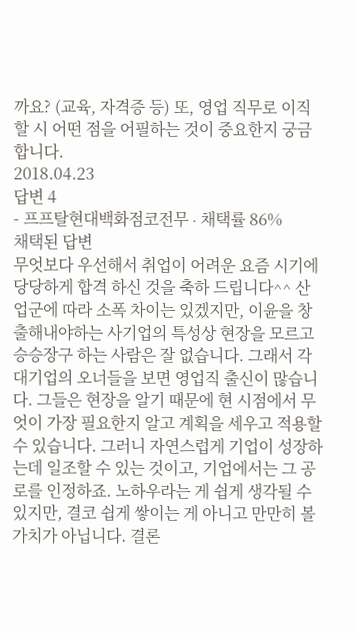까요? (교육, 자격증 등) 또, 영업 직무로 이직할 시 어떤 점을 어필하는 것이 중요한지 궁금합니다.
2018.04.23
답변 4
- 프프탈현대백화점코전무 ∙ 채택률 86%
채택된 답변
무엇보다 우선해서 취업이 어려운 요즘 시기에 당당하게 합격 하신 것을 축하 드립니다^^ 산업군에 따라 소폭 차이는 있겠지만, 이윤을 창출해내야하는 사기업의 특성상 현장을 모르고 승승장구 하는 사람은 잘 없습니다. 그래서 각 대기업의 오너들을 보면 영업직 출신이 많습니다. 그들은 현장을 알기 때문에 현 시점에서 무엇이 가장 필요한지 알고 계획을 세우고 적용할 수 있습니다. 그러니 자연스럽게 기업이 성장하는데 일조할 수 있는 것이고, 기업에서는 그 공로를 인정하죠. 노하우라는 게 쉽게 생각될 수 있지만, 결코 쉽게 쌓이는 게 아니고 만만히 볼 가치가 아닙니다. 결론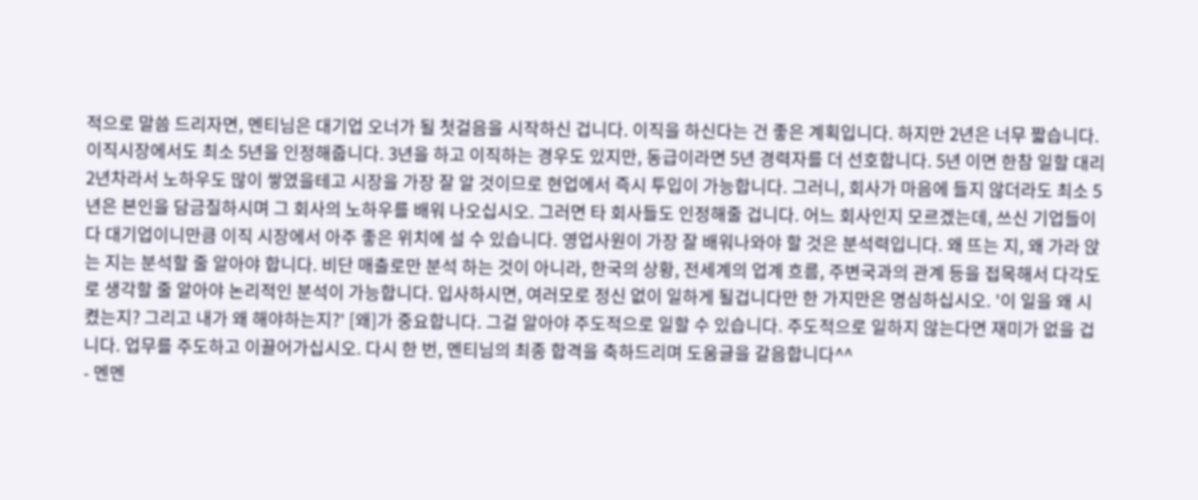적으로 말씀 드리자면, 멘티님은 대기업 오너가 될 첫걸음을 시작하신 겁니다. 이직을 하신다는 건 좋은 계획입니다. 하지만 2년은 너무 짧습니다. 이직시장에서도 최소 5년을 인정해줍니다. 3년을 하고 이직하는 경우도 있지만, 동급이라면 5년 경력자를 더 선호합니다. 5년 이면 한참 일할 대리 2년차라서 노하우도 많이 쌓였을테고 시장을 가장 잘 알 것이므로 현업에서 즉시 투입이 가능합니다. 그러니, 회사가 마음에 들지 않더라도 최소 5년은 본인을 담금질하시며 그 회사의 노하우를 배워 나오십시오. 그러면 타 회사들도 인정해줄 겁니다. 어느 회사인지 모르겠는데, 쓰신 기업들이 다 대기업이니만큼 이직 시장에서 아주 좋은 위치에 설 수 있습니다. 영업사원이 가장 잘 배워나와야 할 것은 분석력입니다. 왜 뜨는 지, 왜 가라 앉는 지는 분석할 줄 알아야 합니다. 비단 매출로만 분석 하는 것이 아니라, 한국의 상황, 전세계의 업계 흐름, 주변국과의 관계 등을 접목해서 다각도로 생각할 줄 알아야 논리적인 분석이 가능합니다. 입사하시면, 여러모로 정신 없이 일하게 될겁니다만 한 가지만은 명심하십시오. '이 일을 왜 시켰는지? 그리고 내가 왜 해야하는지?' [왜]가 중요합니다. 그걸 알아야 주도적으로 일할 수 있습니다. 주도적으로 일하지 않는다면 재미가 없을 겁니다. 업무를 주도하고 이끌어가십시오. 다시 한 번, 멘티님의 최종 합격을 축하드리며 도움글을 갈음합니다^^
- 멘멘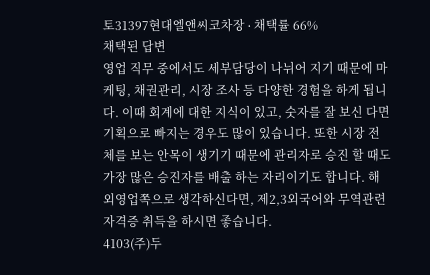토31397현대엘앤씨코차장 ∙ 채택률 66%
채택된 답변
영업 직무 중에서도 세부담당이 나뉘어 지기 때문에 마케팅, 채권관리, 시장 조사 등 다양한 경험을 하게 됩니다. 이때 회계에 대한 지식이 있고, 숫자를 잘 보신 다면 기획으로 빠지는 경우도 많이 있습니다. 또한 시장 전체를 보는 안목이 생기기 때문에 관리자로 승진 할 때도 가장 많은 승진자를 배출 하는 자리이기도 합니다. 해외영업쪽으로 생각하신다면, 제2,3외국어와 무역관련 자격증 취득을 하시면 좋습니다.
4103(주)두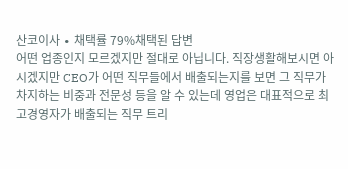산코이사 ∙ 채택률 79%채택된 답변
어떤 업종인지 모르겠지만 절대로 아닙니다. 직장생활해보시면 아시겠지만 CEO가 어떤 직무들에서 배출되는지를 보면 그 직무가 차지하는 비중과 전문성 등을 알 수 있는데 영업은 대표적으로 최고경영자가 배출되는 직무 트리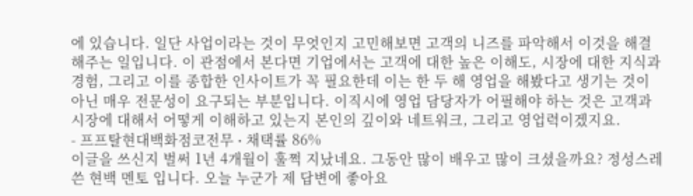에 있습니다. 일단 사업이라는 것이 무엇인지 고민해보면 고객의 니즈를 파악해서 이것을 해결해주는 일입니다. 이 관점에서 본다면 기업에서는 고객에 대한 높은 이해도, 시장에 대한 지식과 경험, 그리고 이를 종합한 인사이트가 꼭 필요한데 이는 한 두 해 영업을 해봤다고 생기는 것이 아닌 매우 전문성이 요구되는 부분입니다. 이직시에 영업 담당자가 어필해야 하는 것은 고객과 시장에 대해서 어떻게 이해하고 있는지 본인의 깊이와 네트워크, 그리고 영업력이겠지요.
- 프프탈현대백화점코전무 ∙ 채택률 86%
이글을 쓰신지 벌써 1년 4개월이 훌쩍 지났네요. 그동안 많이 배우고 많이 크셨을까요? 정성스레 쓴 현백 멘토 입니다. 오늘 누군가 제 답변에 좋아요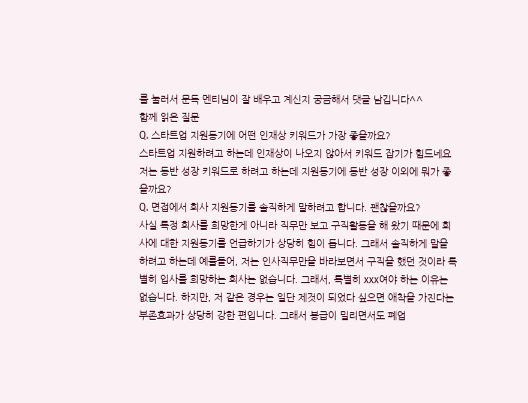를 눌러서 문득 멘티님이 잘 배우고 계신지 궁금해서 댓글 남깁니다^^
함께 읽은 질문
Q. 스타트업 지원동기에 어떤 인재상 키워드가 가장 좋을까요?
스타트업 지원하려고 하는데 인재상이 나오지 않아서 키워드 잡기가 힘드네요 저는 동반 성장 키워드로 하려고 하는데 지원동기에 동반 성장 이외에 뭐가 좋을까요?
Q. 면접에서 회사 지원동기를 솔직하게 말하려고 합니다. 괜찮을까요?
사실 특정 회사를 희망한게 아니라 직무만 보고 구직활동을 해 왔기 때문에 회사에 대한 지원동기를 언급하기가 상당히 힘이 듭니다. 그래서 솔직하게 말을 하려고 하는데 예를들어, 저는 인사직무만을 바라보면서 구직을 했던 것이라 특별히 입사를 희망하는 회사는 없습니다. 그래서, 특별히 xxx여야 하는 이유는 없습니다. 하지만, 저 같은 경우는 일단 제것이 되었다 싶으면 애착을 가진다는 부존효과가 상당히 강한 편입니다. 그래서 봉급이 밀리면서도 폐업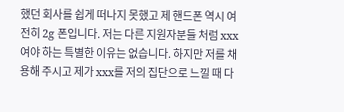했던 회사를 쉽게 떠나지 못했고 제 핸드폰 역시 여전히 2g 폰입니다. 저는 다른 지원자분들 처럼 xxx여야 하는 특별한 이유는 없습니다. 하지만 저를 채용해 주시고 제가 xxx를 저의 집단으로 느낄 때 다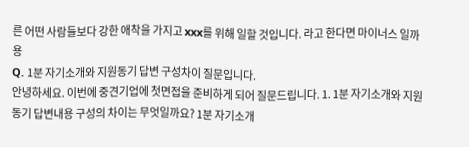른 어떤 사람들보다 강한 애착을 가지고 xxx를 위해 일할 것입니다. 라고 한다면 마이너스 일까용
Q. 1분 자기소개와 지원동기 답변 구성차이 질문입니다.
안녕하세요. 이번에 중견기업에 첫면접을 준비하게 되어 질문드립니다. 1. 1분 자기소개와 지원동기 답변내용 구성의 차이는 무엇일까요? 1분 자기소개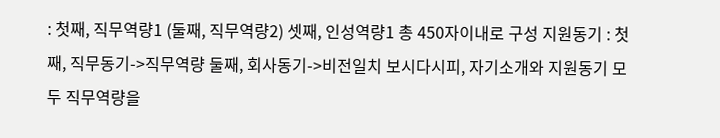: 첫째, 직무역량1 (둘째, 직무역량2) 셋째, 인성역량1 총 450자이내로 구성 지원동기 : 첫째, 직무동기->직무역량 둘째, 회사동기->비전일치 보시다시피, 자기소개와 지원동기 모두 직무역량을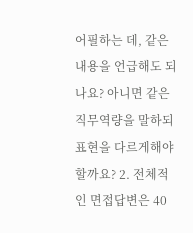어필하는 데, 같은 내용을 언급해도 되나요? 아니면 같은 직무역량을 말하되 표현을 다르게해야할까요? 2. 전체적인 면접답변은 40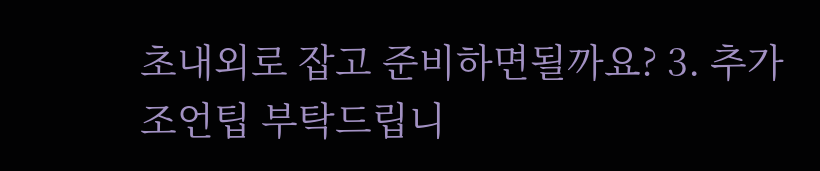초내외로 잡고 준비하면될까요? 3. 추가 조언팁 부탁드립니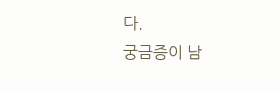다.
궁금증이 남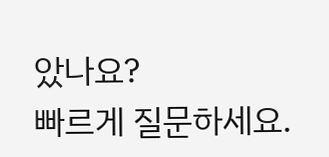았나요?
빠르게 질문하세요.